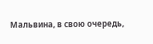Мальвина, в свою очередь,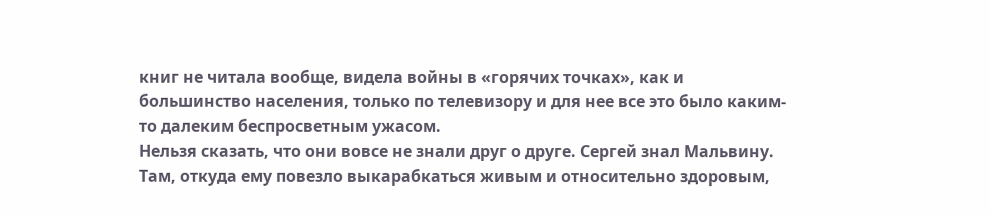книг не читала вообще, видела войны в «горячих точках», как и большинство населения, только по телевизору и для нее все это было каким-то далеким беспросветным ужасом.
Нельзя сказать, что они вовсе не знали друг о друге. Сергей знал Мальвину. Там, откуда ему повезло выкарабкаться живым и относительно здоровым,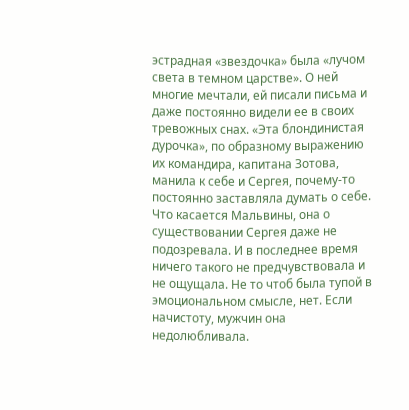эстрадная «звездочка» была «лучом света в темном царстве». О ней многие мечтали, ей писали письма и даже постоянно видели ее в своих тревожных снах. «Эта блондинистая дурочка», по образному выражению их командира, капитана Зотова, манила к себе и Сергея, почему-то постоянно заставляла думать о себе.
Что касается Мальвины, она о существовании Сергея даже не подозревала. И в последнее время ничего такого не предчувствовала и не ощущала. Не то чтоб была тупой в эмоциональном смысле, нет. Если начистоту, мужчин она недолюбливала.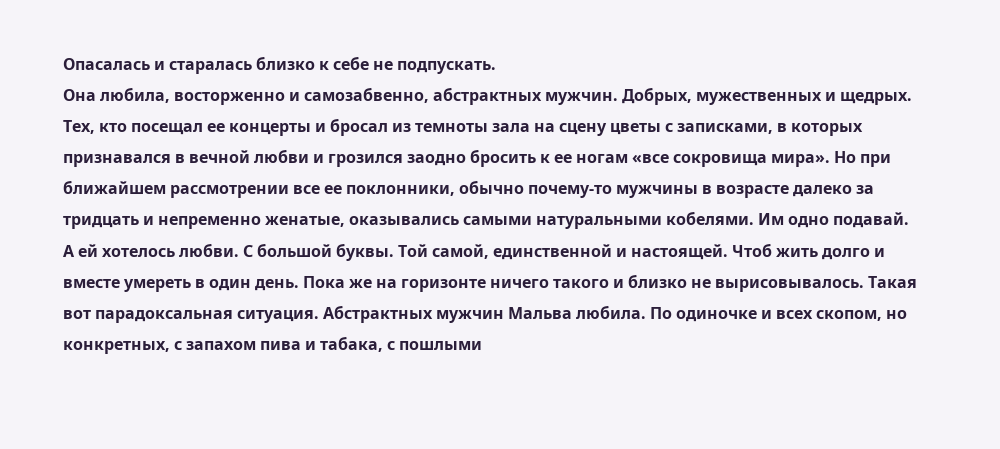Опасалась и старалась близко к себе не подпускать.
Она любила, восторженно и самозабвенно, абстрактных мужчин. Добрых, мужественных и щедрых. Тех, кто посещал ее концерты и бросал из темноты зала на сцену цветы с записками, в которых признавался в вечной любви и грозился заодно бросить к ее ногам «все сокровища мира». Но при ближайшем рассмотрении все ее поклонники, обычно почему-то мужчины в возрасте далеко за тридцать и непременно женатые, оказывались самыми натуральными кобелями. Им одно подавай.
А ей хотелось любви. С большой буквы. Той самой, единственной и настоящей. Чтоб жить долго и вместе умереть в один день. Пока же на горизонте ничего такого и близко не вырисовывалось. Такая вот парадоксальная ситуация. Абстрактных мужчин Мальва любила. По одиночке и всех скопом, но конкретных, с запахом пива и табака, с пошлыми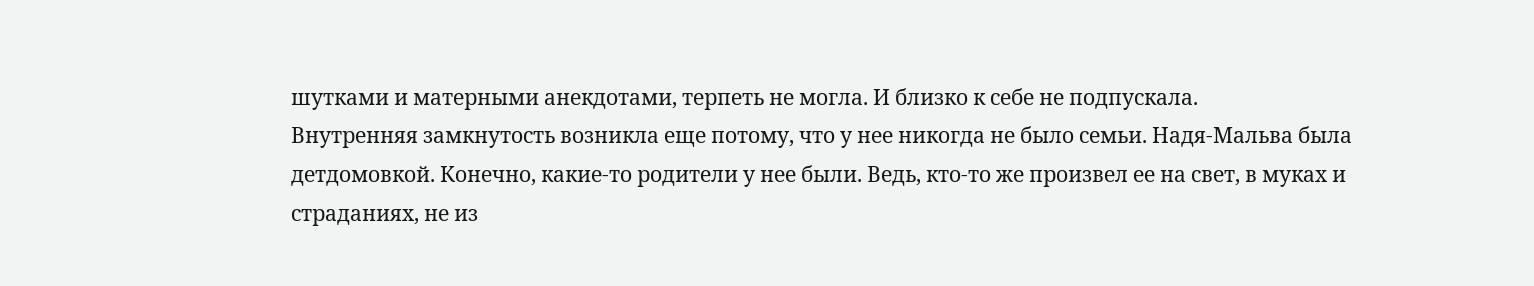шутками и матерными анекдотами, терпеть не могла. И близко к себе не подпускала.
Внутренняя замкнутость возникла еще потому, что у нее никогда не было семьи. Надя-Мальва была детдомовкой. Конечно, какие-то родители у нее были. Ведь, кто-то же произвел ее на свет, в муках и страданиях, не из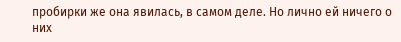пробирки же она явилась, в самом деле. Но лично ей ничего о них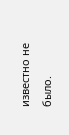известно не было.